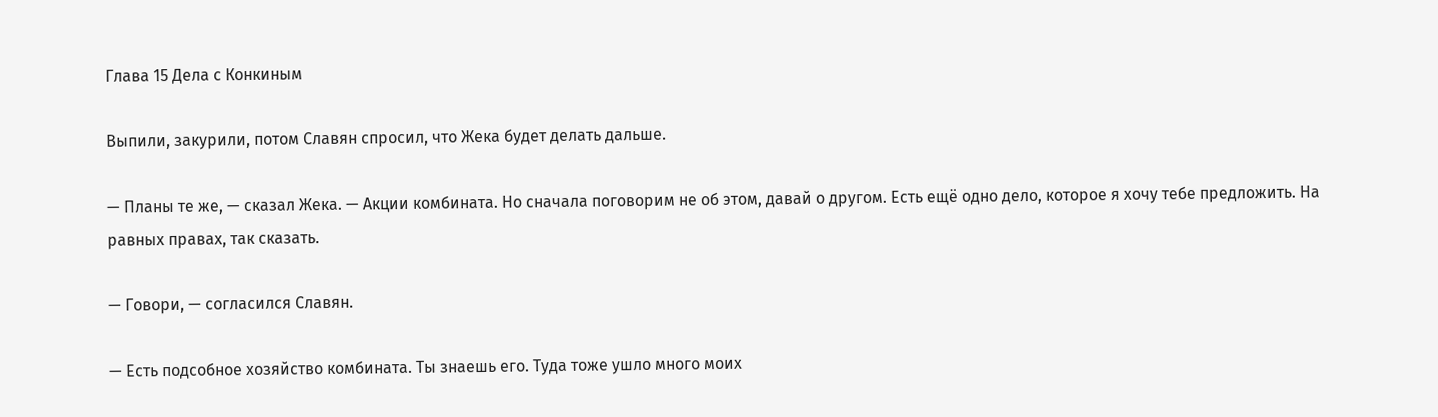Глава 15 Дела с Конкиным

Выпили, закурили, потом Славян спросил, что Жека будет делать дальше.

— Планы те же, — сказал Жека. — Акции комбината. Но сначала поговорим не об этом, давай о другом. Есть ещё одно дело, которое я хочу тебе предложить. На равных правах, так сказать.

— Говори, — согласился Славян.

— Есть подсобное хозяйство комбината. Ты знаешь его. Туда тоже ушло много моих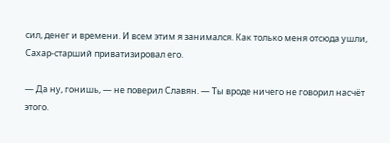сил, денег и времени. И всем этим я занимался. Как только меня отсюда ушли, Сахар-старший приватизировал его.

— Да ну, гонишь, — не поверил Славян. — Ты вроде ничего не говорил насчёт этого.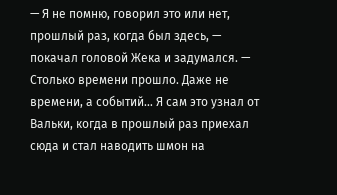— Я не помню, говорил это или нет, прошлый раз, когда был здесь, — покачал головой Жека и задумался. — Столько времени прошло. Даже не времени, а событий… Я сам это узнал от Вальки, когда в прошлый раз приехал сюда и стал наводить шмон на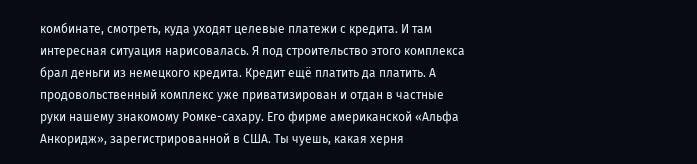комбинате, смотреть, куда уходят целевые платежи с кредита. И там интересная ситуация нарисовалась. Я под строительство этого комплекса брал деньги из немецкого кредита. Кредит ещё платить да платить. А продовольственный комплекс уже приватизирован и отдан в частные руки нашему знакомому Ромке-сахару. Его фирме американской «Альфа Анкоридж», зарегистрированной в США. Ты чуешь, какая херня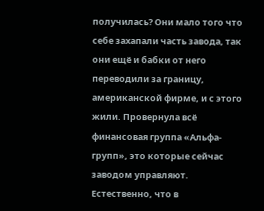получилась? Они мало того что себе захапали часть завода, так они ещё и бабки от него переводили за границу, американской фирме, и с этого жили. Провернула всё финансовая группа «Альфа-групп», это которые сейчас заводом управляют. Естественно, что в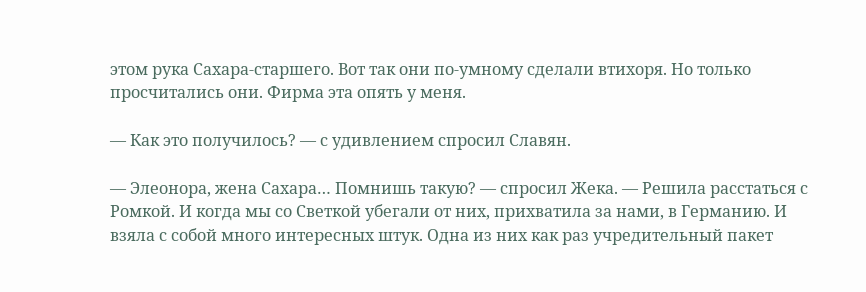этом рука Сахара-старшего. Вот так они по-умному сделали втихоря. Но только просчитались они. Фирма эта опять у меня.

— Как это получилось? — с удивлением спросил Славян.

— Элеонора, жена Сахара… Помнишь такую? — спросил Жека. — Решила расстаться с Ромкой. И когда мы со Светкой убегали от них, прихватила за нами, в Германию. И взяла с собой много интересных штук. Одна из них как раз учредительный пакет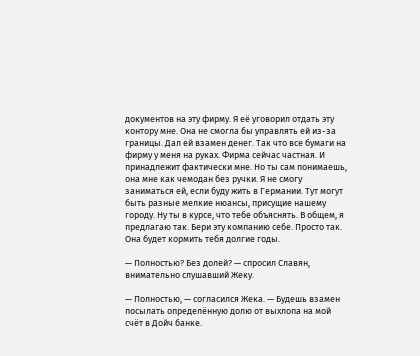документов на эту фирму. Я её уговорил отдать эту контору мне. Она не смогла бы управлять ей из-за границы. Дал ей взамен денег. Так что все бумаги на фирму у меня на руках. Фирма сейчас частная. И принадлежит фактически мне. Но ты сам понимаешь, она мне как чемодан без ручки. Я не смогу заниматься ей, если буду жить в Германии. Тут могут быть разные мелкие нюансы, присущие нашему городу. Ну ты в курсе, что тебе объяснять. В общем, я предлагаю так. Бери эту компанию себе. Просто так. Она будет кормить тебя долгие годы.

— Полностью? Без долей? — спросил Славян, внимательно слушавший Жеку.

— Полностью, — согласился Жека. — Будешь взамен посылать определённую долю от выхлопа на мой счёт в Дойч банке.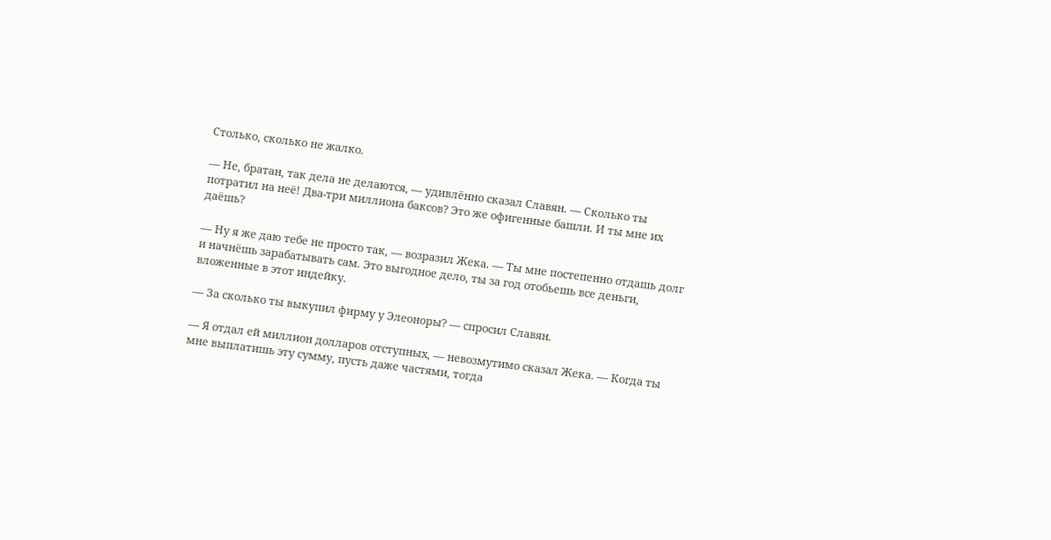Столько, сколько не жалко.

— Не, братан, так дела не делаются, — удивлённо сказал Славян. — Сколько ты потратил на неё! Два-три миллиона баксов? Это же офигенные башли. И ты мне их даёшь?

— Ну я же даю тебе не просто так, — возразил Жека. — Ты мне постепенно отдашь долг и начнёшь зарабатывать сам. Это выгодное дело, ты за год отобьешь все деньги, вложенные в этот индейку.

— За сколько ты выкупил фирму у Элеоноры? — спросил Славян.

— Я отдал ей миллион долларов отступных, — невозмутимо сказал Жека. — Когда ты мне выплатишь эту сумму, пусть даже частями, тогда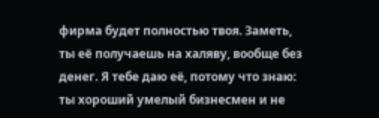фирма будет полностью твоя. Заметь, ты её получаешь на халяву, вообще без денег. Я тебе даю её, потому что знаю: ты хороший умелый бизнесмен и не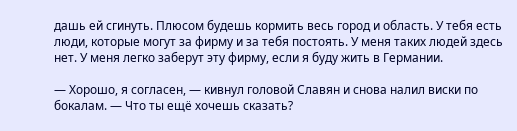дашь ей сгинуть. Плюсом будешь кормить весь город и область. У тебя есть люди, которые могут за фирму и за тебя постоять. У меня таких людей здесь нет. У меня легко заберут эту фирму, если я буду жить в Германии.

— Хорошо, я согласен, — кивнул головой Славян и снова налил виски по бокалам. — Что ты ещё хочешь сказать?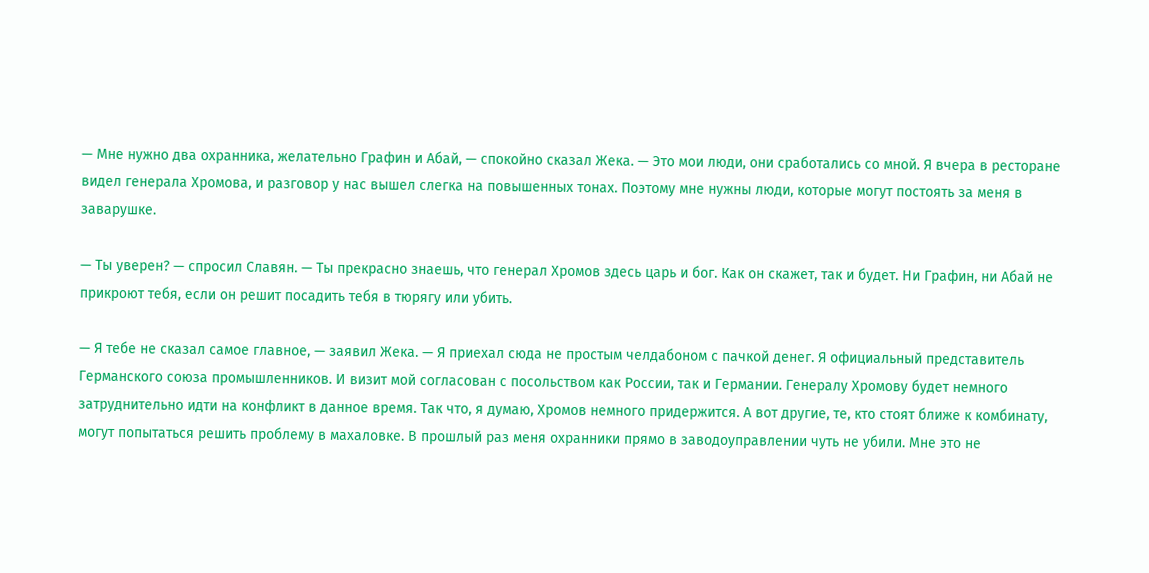— Мне нужно два охранника, желательно Графин и Абай, — спокойно сказал Жека. — Это мои люди, они сработались со мной. Я вчера в ресторане видел генерала Хромова, и разговор у нас вышел слегка на повышенных тонах. Поэтому мне нужны люди, которые могут постоять за меня в заварушке.

— Ты уверен? — спросил Славян. — Ты прекрасно знаешь, что генерал Хромов здесь царь и бог. Как он скажет, так и будет. Ни Графин, ни Абай не прикроют тебя, если он решит посадить тебя в тюрягу или убить.

— Я тебе не сказал самое главное, — заявил Жека. — Я приехал сюда не простым челдабоном с пачкой денег. Я официальный представитель Германского союза промышленников. И визит мой согласован с посольством как России, так и Германии. Генералу Хромову будет немного затруднительно идти на конфликт в данное время. Так что, я думаю, Хромов немного придержится. А вот другие, те, кто стоят ближе к комбинату, могут попытаться решить проблему в махаловке. В прошлый раз меня охранники прямо в заводоуправлении чуть не убили. Мне это не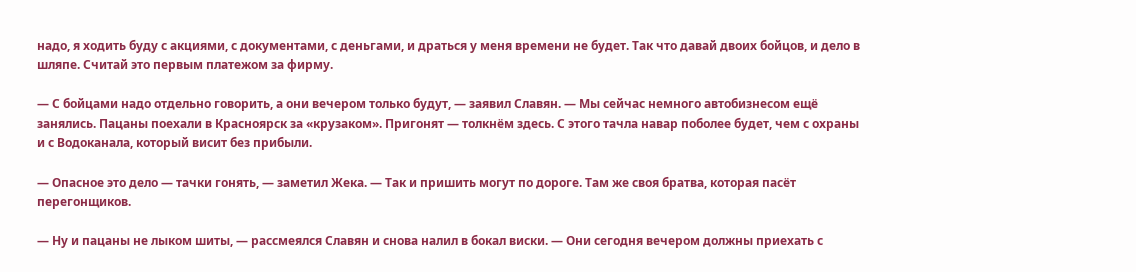надо, я ходить буду с акциями, с документами, с деньгами, и драться у меня времени не будет. Так что давай двоих бойцов, и дело в шляпе. Считай это первым платежом за фирму.

— С бойцами надо отдельно говорить, а они вечером только будут, — заявил Славян. — Мы сейчас немного автобизнесом ещё занялись. Пацаны поехали в Красноярск за «крузаком». Пригонят — толкнём здесь. С этого тачла навар поболее будет, чем с охраны и с Водоканала, который висит без прибыли.

— Опасное это дело — тачки гонять, — заметил Жека. — Так и пришить могут по дороге. Там же своя братва, которая пасёт перегонщиков.

— Ну и пацаны не лыком шиты, — рассмеялся Славян и снова налил в бокал виски. — Они сегодня вечером должны приехать с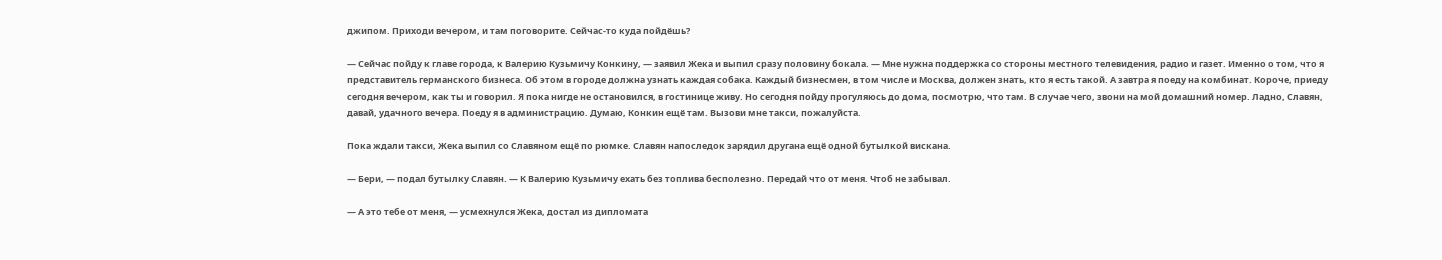джипом. Приходи вечером, и там поговорите. Сейчас-то куда пойдёшь?

— Сейчас пойду к главе города, к Валерию Кузьмичу Конкину, — заявил Жека и выпил сразу половину бокала. — Мне нужна поддержка со стороны местного телевидения, радио и газет. Именно о том, что я представитель германского бизнеса. Об этом в городе должна узнать каждая собака. Каждый бизнесмен, в том числе и Москва, должен знать, кто я есть такой. А завтра я поеду на комбинат. Короче, приеду сегодня вечером, как ты и говорил. Я пока нигде не остановился, в гостинице живу. Но сегодня пойду прогуляюсь до дома, посмотрю, что там. В случае чего, звони на мой домашний номер. Ладно, Славян, давай, удачного вечера. Поеду я в администрацию. Думаю, Конкин ещё там. Вызови мне такси, пожалуйста.

Пока ждали такси, Жека выпил со Славяном ещё по рюмке. Славян напоследок зарядил другана ещё одной бутылкой вискана.

— Бери, — подал бутылку Славян. — К Валерию Кузьмичу ехать без топлива бесполезно. Передай что от меня. Чтоб не забывал.

— А это тебе от меня, — усмехнулся Жека, достал из дипломата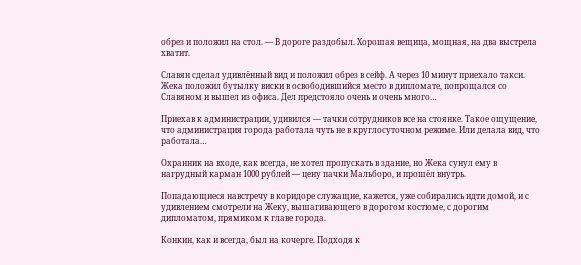обрез и положил на стол. — В дороге раздобыл. Хорошая вещица, мощная, на два выстрела хватит.

Славян сделал удивлённый вид и положил обрез в сейф. А через 10 минут приехало такси. Жека положил бутылку виски в освободившийся место в дипломате, попрощался со Славяном и вышел из офиса. Дел предстояло очень и очень много…

Приехав к администрации, удивился — тачки сотрудников все на стоянке. Такое ощущение, что администрация города работала чуть не в круглосуточном режиме. Или делала вид, что работала…

Охранник на входе, как всегда, не хотел пропускать в здание, но Жека сунул ему в нагрудный карман 1000 рублей — цену пачки Мальборо, и прошёл внутрь.

Попадающиеся навстречу в коридоре служащие, кажется, уже собирались идти домой, и с удивлением смотрели на Жеку, вышагивающего в дорогом костюме, с дорогим дипломатом, прямиком к главе города.

Конкин, как и всегда, был на кочерге. Подходя к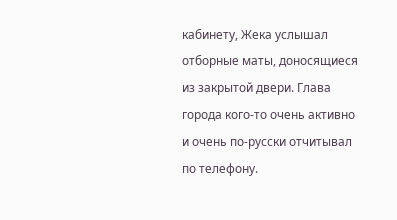кабинету, Жека услышал отборные маты, доносящиеся из закрытой двери. Глава города кого-то очень активно и очень по-русски отчитывал по телефону.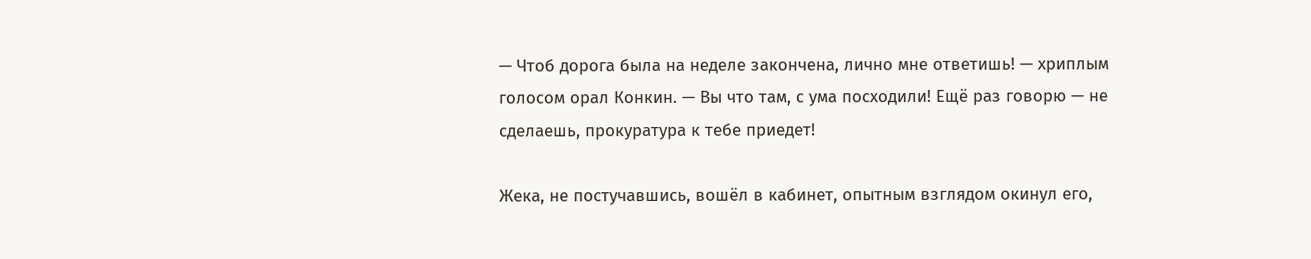— Чтоб дорога была на неделе закончена, лично мне ответишь! — хриплым голосом орал Конкин. — Вы что там, с ума посходили! Ещё раз говорю — не сделаешь, прокуратура к тебе приедет!

Жека, не постучавшись, вошёл в кабинет, опытным взглядом окинул его,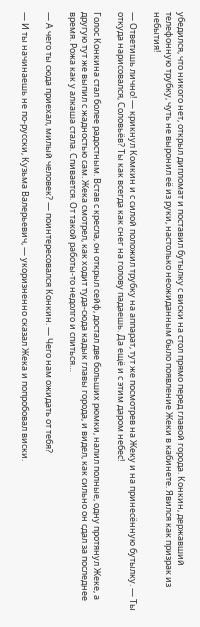убедился, что никого нет, открыл дипломат и поставил бутылку с виски на стол прямо перед главой города. Конкин, державший телефонную трубку, чуть не выронил её из руки, настолько неожиданным было появление Жеки в кабинете. Явился как призрак из небытия!

— Ответишь лично! — крикнул Комкин и с силой положил трубку на аппарат, тут же посмотрев на Жеку и на принесённую бутылку. — Ты откуда нарисовался, Соловьёв? Ты как всегда как снег на голову падаешь. Да ещё и с этим даром небес!

Голос Конкина стал более радостным. Встав с кресла, он открыл сейф, достал две больших рюмки, налил полные, одну протянул Жеке, а другую тут же выпил с жадностью сам. Жека смотрел, как ходит туда-сюда кадык главы города, и видел, как сильно он сдал за последнее время. Рожа как у алкаша стала. Спивается. От такой работы-то недолго и спиться…

— А чего ты сюда приехал, милый человек? — поинтересовался Конкин. — Чего нам ожидать от тебя?

— И ты начинаешь не по-русски, Кузьма Валерьевич, — укоризненно сказал Жека и попробовал виски.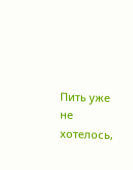Пить уже не хотелось,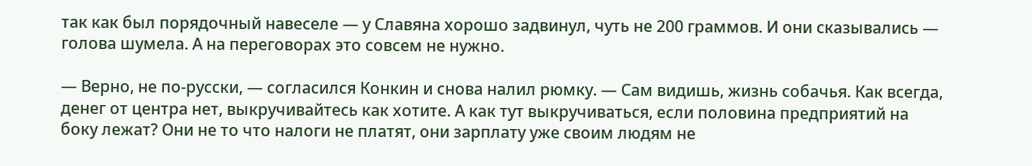так как был порядочный навеселе — у Славяна хорошо задвинул, чуть не 200 граммов. И они сказывались — голова шумела. А на переговорах это совсем не нужно.

— Верно, не по-русски, — согласился Конкин и снова налил рюмку. — Сам видишь, жизнь собачья. Как всегда, денег от центра нет, выкручивайтесь как хотите. А как тут выкручиваться, если половина предприятий на боку лежат? Они не то что налоги не платят, они зарплату уже своим людям не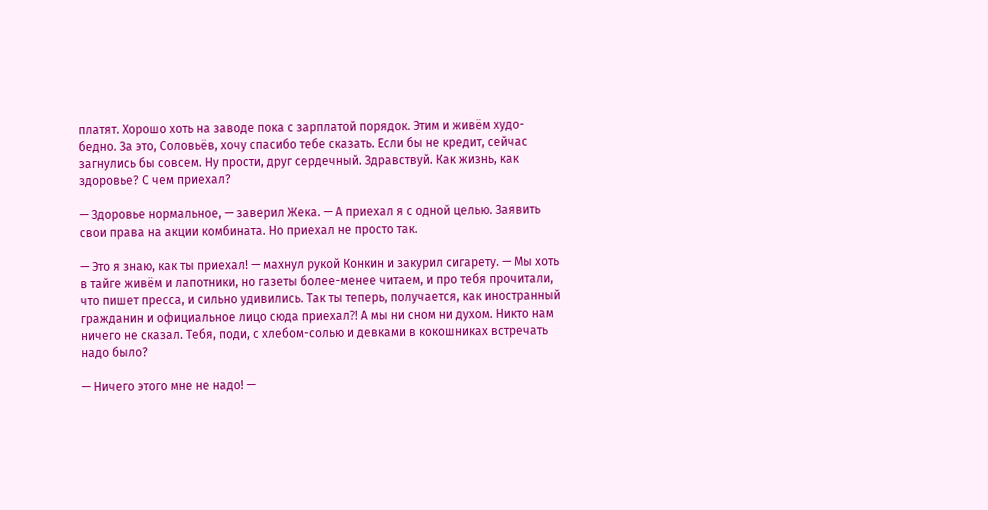платят. Хорошо хоть на заводе пока с зарплатой порядок. Этим и живём худо-бедно. За это, Соловьёв, хочу спасибо тебе сказать. Если бы не кредит, сейчас загнулись бы совсем. Ну прости, друг сердечный. Здравствуй. Как жизнь, как здоровье? С чем приехал?

— Здоровье нормальное, — заверил Жека. — А приехал я с одной целью. Заявить свои права на акции комбината. Но приехал не просто так.

— Это я знаю, как ты приехал! — махнул рукой Конкин и закурил сигарету. — Мы хоть в тайге живём и лапотники, но газеты более-менее читаем, и про тебя прочитали, что пишет пресса, и сильно удивились. Так ты теперь, получается, как иностранный гражданин и официальное лицо сюда приехал⁈ А мы ни сном ни духом. Никто нам ничего не сказал. Тебя, поди, с хлебом-солью и девками в кокошниках встречать надо было?

— Ничего этого мне не надо! —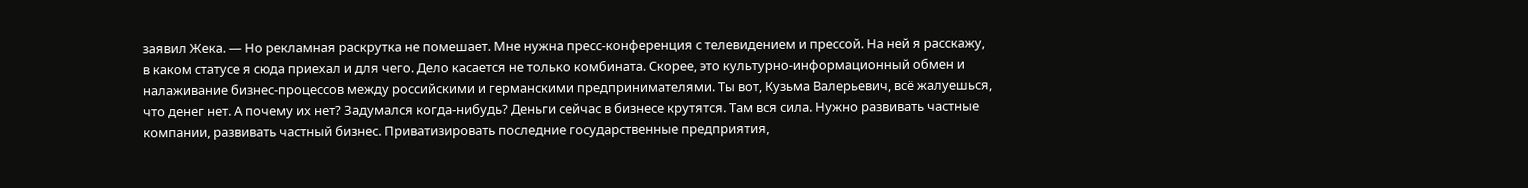заявил Жека. — Но рекламная раскрутка не помешает. Мне нужна пресс-конференция с телевидением и прессой. На ней я расскажу, в каком статусе я сюда приехал и для чего. Дело касается не только комбината. Скорее, это культурно-информационный обмен и налаживание бизнес-процессов между российскими и германскими предпринимателями. Ты вот, Кузьма Валерьевич, всё жалуешься, что денег нет. А почему их нет? Задумался когда-нибудь? Деньги сейчас в бизнесе крутятся. Там вся сила. Нужно развивать частные компании, развивать частный бизнес. Приватизировать последние государственные предприятия,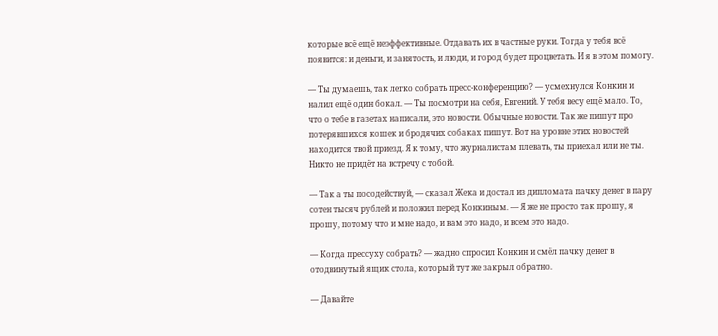которые всё ещё неэффективные. Отдавать их в частные руки. Тогда у тебя всё появится: и деньги, и занятость, и люди, и город будет процветать. И я в этом помогу.

— Ты думаешь, так легко собрать пресс-конференцию? — усмехнулся Конкин и налил ещё один бокал. — Ты посмотри на себя, Евгений. У тебя весу ещё мало. То, что о тебе в газетах написали, это новости. Обычные новости. Так же пишут про потерявшихся кошек и бродячих собаках пишут. Вот на уровне этих новостей находится твой приезд. Я к тому, что журналистам плевать, ты приехал или не ты. Никто не придёт на встречу с тобой.

— Так а ты посодействуй, — сказал Жека и достал из дипломата пачку денег в пару сотен тысяч рублей и положил перед Конкиным. — Я же не просто так прошу, я прошу, потому что и мне надо, и вам это надо, и всем это надо.

— Когда прессуху собрать? — жадно спросил Конкин и смёл пачку денег в отодвинутый ящик стола, который тут же закрыл обратно.

— Давайте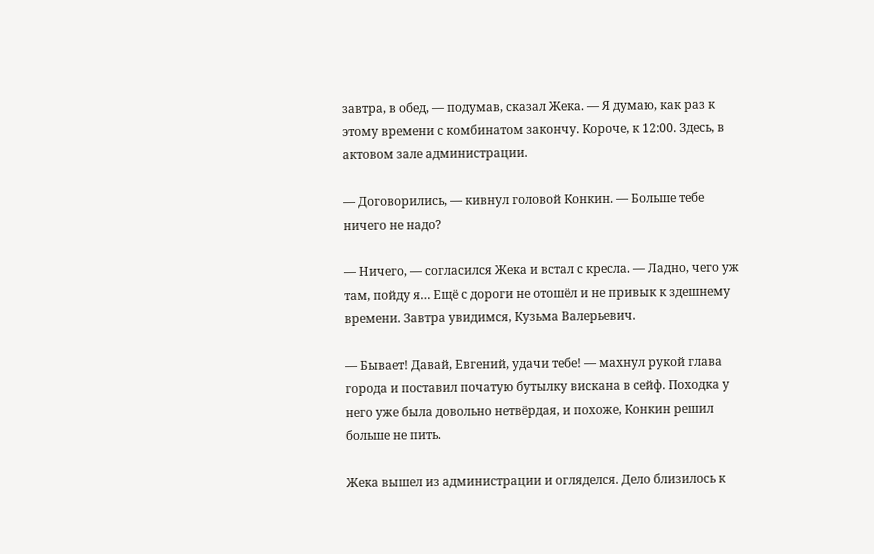завтра, в обед, — подумав, сказал Жека. — Я думаю, как раз к этому времени с комбинатом закончу. Короче, к 12:00. Здесь, в актовом зале администрации.

— Договорились, — кивнул головой Конкин. — Больше тебе ничего не надо?

— Ничего, — согласился Жека и встал с кресла. — Ладно, чего уж там, пойду я… Ещё с дороги не отошёл и не привык к здешнему времени. Завтра увидимся, Кузьма Валерьевич.

— Бывает! Давай, Евгений, удачи тебе! — махнул рукой глава города и поставил початую бутылку вискана в сейф. Походка у него уже была довольно нетвёрдая, и похоже, Конкин решил больше не пить.

Жека вышел из администрации и огляделся. Дело близилось к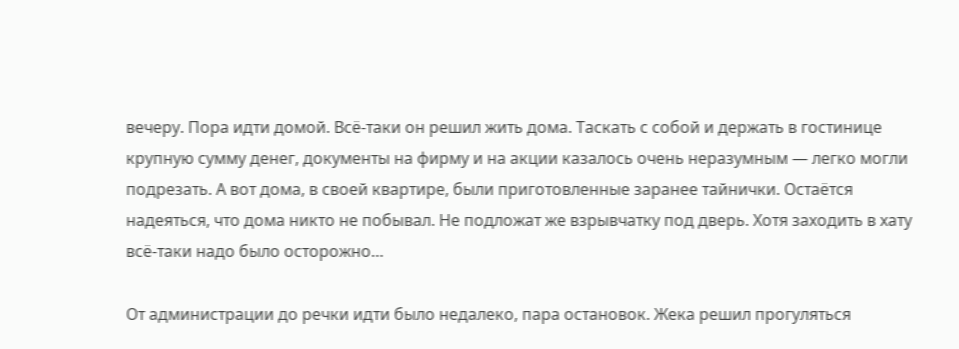вечеру. Пора идти домой. Всё-таки он решил жить дома. Таскать с собой и держать в гостинице крупную сумму денег, документы на фирму и на акции казалось очень неразумным — легко могли подрезать. А вот дома, в своей квартире, были приготовленные заранее тайнички. Остаётся надеяться, что дома никто не побывал. Не подложат же взрывчатку под дверь. Хотя заходить в хату всё-таки надо было осторожно…

От администрации до речки идти было недалеко, пара остановок. Жека решил прогуляться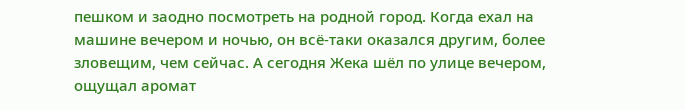пешком и заодно посмотреть на родной город. Когда ехал на машине вечером и ночью, он всё-таки оказался другим, более зловещим, чем сейчас. А сегодня Жека шёл по улице вечером, ощущал аромат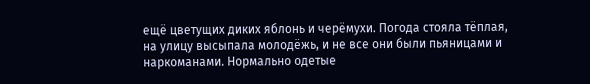ещё цветущих диких яблонь и черёмухи. Погода стояла тёплая, на улицу высыпала молодёжь, и не все они были пьяницами и наркоманами. Нормально одетые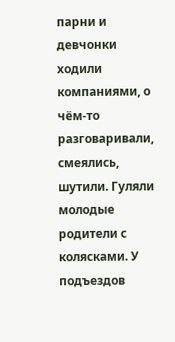парни и девчонки ходили компаниями, о чём-то разговаривали, смеялись, шутили. Гуляли молодые родители с колясками. У подъездов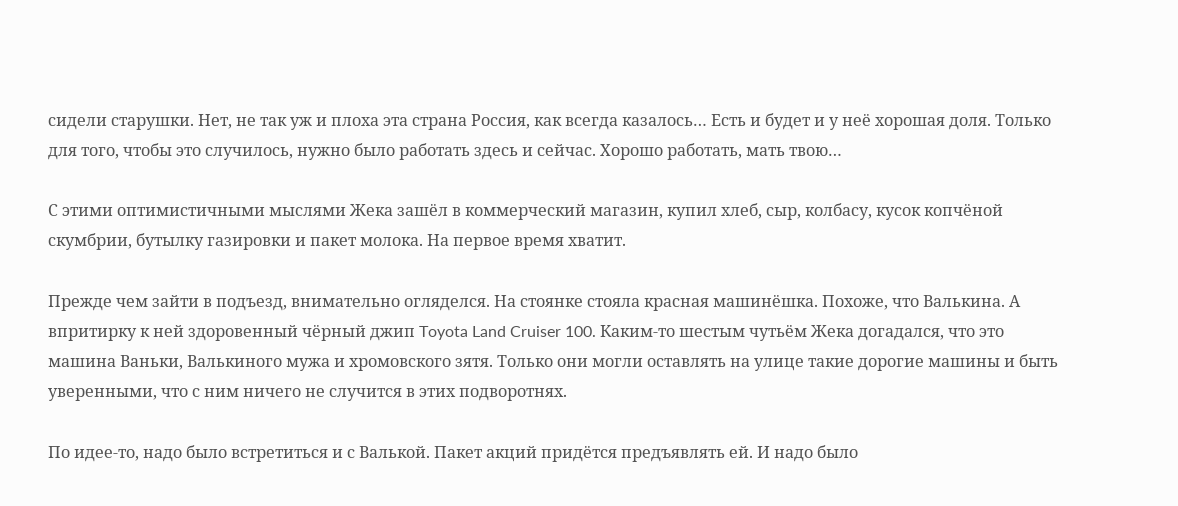сидели старушки. Нет, не так уж и плоха эта страна Россия, как всегда казалось… Есть и будет и у неё хорошая доля. Только для того, чтобы это случилось, нужно было работать здесь и сейчас. Хорошо работать, мать твою…

С этими оптимистичными мыслями Жека зашёл в коммерческий магазин, купил хлеб, сыр, колбасу, кусок копчёной скумбрии, бутылку газировки и пакет молока. На первое время хватит.

Прежде чем зайти в подъезд, внимательно огляделся. На стоянке стояла красная машинёшка. Похоже, что Валькина. А впритирку к ней здоровенный чёрный джип Toyota Land Cruiser 100. Каким-то шестым чутьём Жека догадался, что это машина Ваньки, Валькиного мужа и хромовского зятя. Только они могли оставлять на улице такие дорогие машины и быть уверенными, что с ним ничего не случится в этих подворотнях.

По идее-то, надо было встретиться и с Валькой. Пакет акций придётся предъявлять ей. И надо было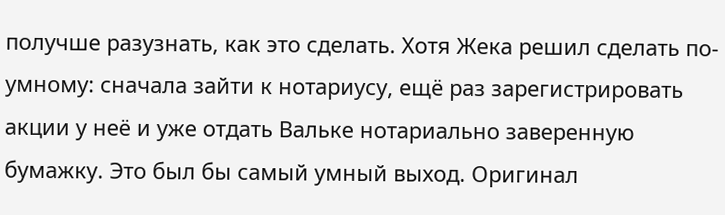получше разузнать, как это сделать. Хотя Жека решил сделать по-умному: сначала зайти к нотариусу, ещё раз зарегистрировать акции у неё и уже отдать Вальке нотариально заверенную бумажку. Это был бы самый умный выход. Оригинал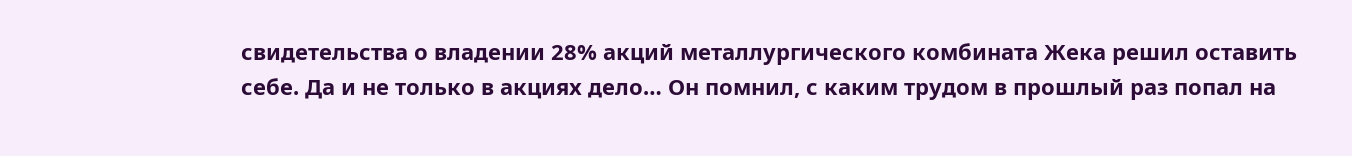свидетельства о владении 28% акций металлургического комбината Жека решил оставить себе. Да и не только в акциях дело… Он помнил, с каким трудом в прошлый раз попал на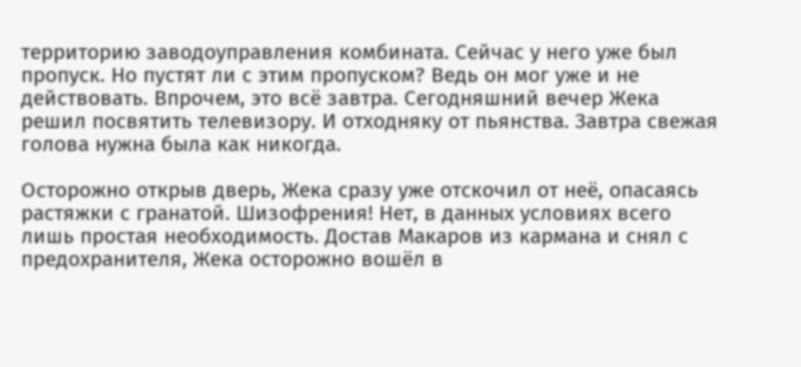территорию заводоуправления комбината. Сейчас у него уже был пропуск. Но пустят ли с этим пропуском? Ведь он мог уже и не действовать. Впрочем, это всё завтра. Сегодняшний вечер Жека решил посвятить телевизору. И отходняку от пьянства. Завтра свежая голова нужна была как никогда.

Осторожно открыв дверь, Жека сразу уже отскочил от неё, опасаясь растяжки с гранатой. Шизофрения! Нет, в данных условиях всего лишь простая необходимость. Достав Макаров из кармана и снял с предохранителя, Жека осторожно вошёл в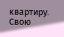квартиру. Свою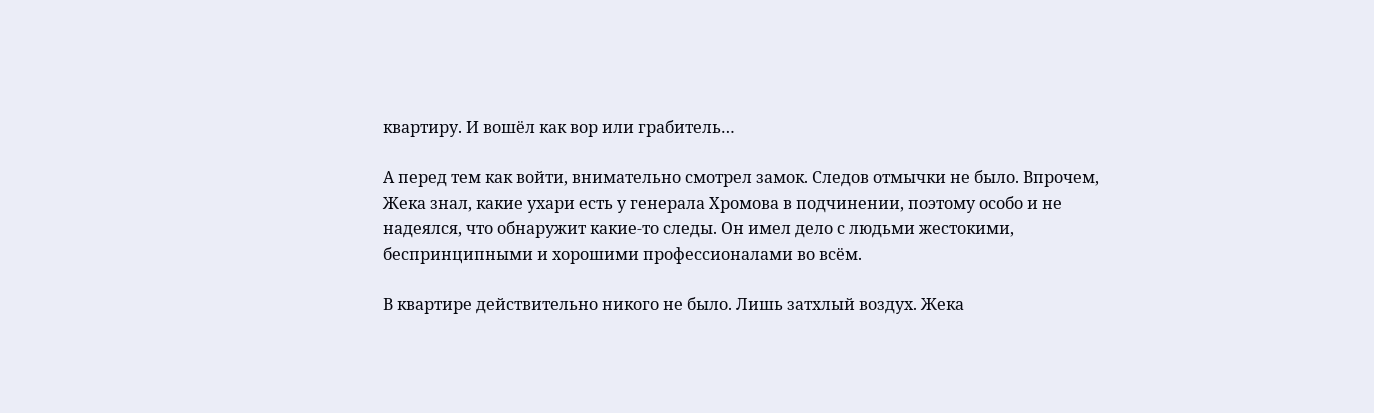квартиру. И вошёл как вор или грабитель…

А перед тем как войти, внимательно смотрел замок. Следов отмычки не было. Впрочем, Жека знал, какие ухари есть у генерала Хромова в подчинении, поэтому особо и не надеялся, что обнаружит какие-то следы. Он имел дело с людьми жестокими, беспринципными и хорошими профессионалами во всём.

В квартире действительно никого не было. Лишь затхлый воздух. Жека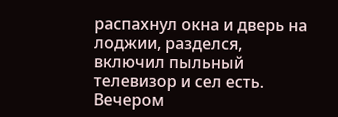распахнул окна и дверь на лоджии, разделся, включил пыльный телевизор и сел есть. Вечером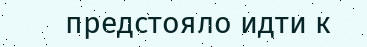предстояло идти к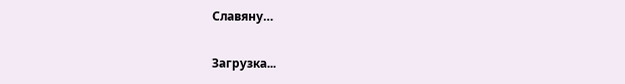Славяну…

Загрузка...